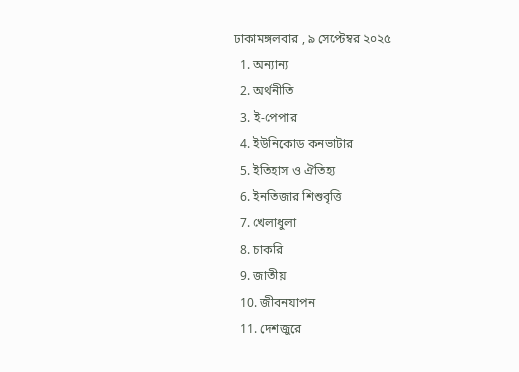ঢাকামঙ্গলবার , ৯ সেপ্টেম্বর ২০২৫
  1. অন্যান্য
  2. অর্থনীতি
  3. ই-পেপার
  4. ইউনিকোড কনভাটার
  5. ইতিহাস ও ঐতিহ্য
  6. ইনতিজার শিশুবৃত্তি
  7. খেলাধুলা
  8. চাকরি
  9. জাতীয়
  10. জীবনযাপন
  11. দেশজুরে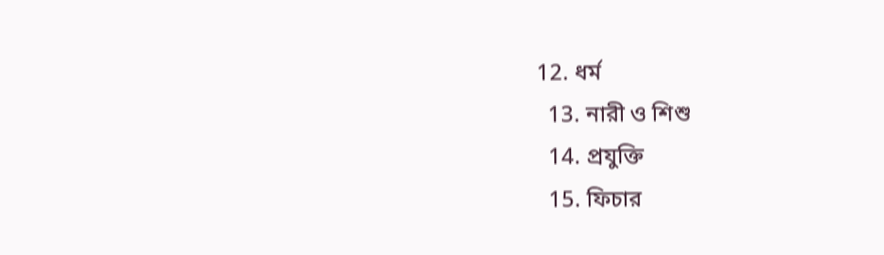12. ধর্ম
  13. নারী ও শিশু
  14. প্রযুক্তি
  15. ফিচার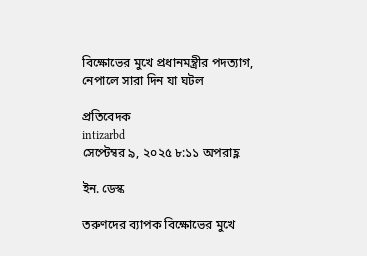বিক্ষোভের মুখে প্রধানমন্ত্রীর পদত্যাগ, নেপালে সারা দিন যা ঘটল

প্রতিবেদক
intizarbd
সেপ্টেম্বর ৯, ২০২৫ ৮:১১ অপরাহ্ণ

ইন. ডেস্ক

তরুণদের ব্যাপক বিক্ষোভের মুখে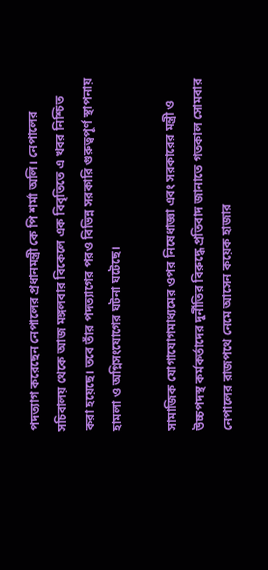পদত্যাগ করেছেন নেপালের প্রধানমন্ত্রী কে পি শর্মা অলি। নেপালের সচিবালয় থেকে আজ মঙ্গলবার বিকেলে এক বিবৃতিতে এ খবর নিশ্চিত করা হয়েছে। তবে তাঁর পদত্যাগের পরও বিভিন্ন সরকারি গুরুত্বপূর্ণ স্থাপনায় হামলা ও অগ্নিসংযোগের ঘটনা ঘটেছে।

সামাজিক যোগাযোগমাধ্যমের ওপর নিষেধাজ্ঞা এবং সরকারের মন্ত্রী ও উচ্চপদস্থ কর্মকর্তাদের দুর্নীতির বিরুদ্ধে প্রতিবাদ জানাতে গতকাল সোমবার নেপালের রাজপথে নেমে আসেন কয়েক হাজার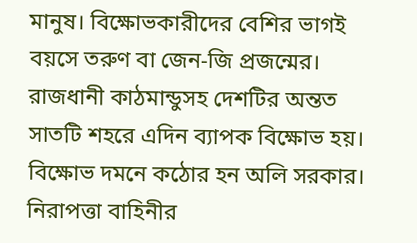মানুষ। বিক্ষোভকারীদের বেশির ভাগই বয়সে তরুণ বা জেন-জি প্রজন্মের। রাজধানী কাঠমান্ডুসহ দেশটির অন্তত সাতটি শহরে এদিন ব্যাপক বিক্ষোভ হয়। বিক্ষোভ দমনে কঠোর হন অলি সরকার। নিরাপত্তা বাহিনীর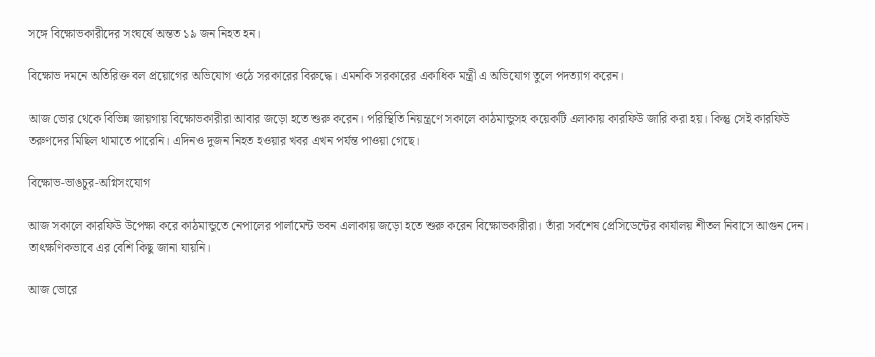সঙ্গে বিক্ষোভকারীদের সংঘর্ষে অন্তত ১৯ জন নিহত হন।

বিক্ষোভ দমনে অতিরিক্ত বল প্রয়োগের অভিযোগ ওঠে সরকারের বিরুদ্ধে। এমনকি সরকারের একাধিক মন্ত্রী এ অভিযোগ তুলে পদত্যাগ করেন।

আজ ভোর থেকে বিভিন্ন জায়গায় বিক্ষোভকারীরা আবার জড়ো হতে শুরু করেন। পরিস্থিতি নিয়ন্ত্রণে সকালে কাঠমান্ডুসহ কয়েকটি এলাকায় কারফিউ জারি করা হয়। কিন্তু সেই কারফিউ তরুণদের মিছিল থামাতে পারেনি। এদিনও দুজন নিহত হওয়ার খবর এখন পর্যন্ত পাওয়া গেছে।

বিক্ষোভ-ভাঙচুর-অগ্নিসংযোগ

আজ সকালে কারফিউ উপেক্ষা করে কাঠমান্ডুতে নেপালের পার্লামেন্ট ভবন এলাকায় জড়ো হতে শুরু করেন বিক্ষোভকারীরা। তাঁরা সর্বশেষ প্রেসিডেন্টের কার্যালয় শীতল নিবাসে আগুন দেন। তাৎক্ষণিকভাবে এর বেশি কিছু জানা যায়নি।

আজ ভোরে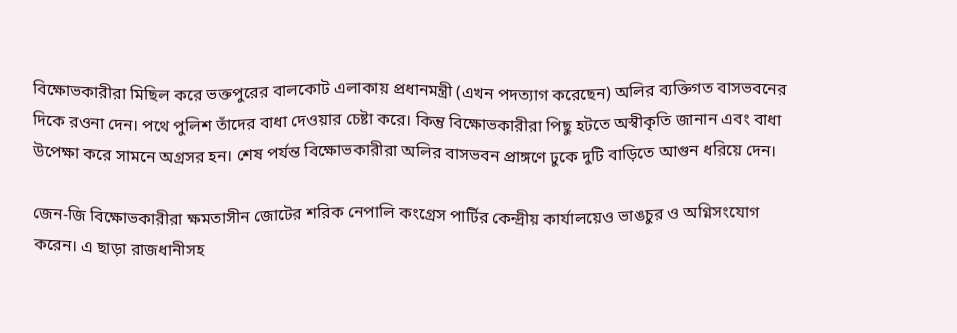বিক্ষোভকারীরা মিছিল করে ভক্তপুরের বালকোট এলাকায় প্রধানমন্ত্রী (এখন পদত্যাগ করেছেন) অলির ব্যক্তিগত বাসভবনের দিকে রওনা দেন। পথে পুলিশ তাঁদের বাধা দেওয়ার চেষ্টা করে। কিন্তু বিক্ষোভকারীরা পিছু হটতে অস্বীকৃতি জানান এবং বাধা উপেক্ষা করে সামনে অগ্রসর হন। শেষ পর্যন্ত বিক্ষোভকারীরা অলির বাসভবন প্রাঙ্গণে ঢুকে দুটি বাড়িতে আগুন ধরিয়ে দেন।

জেন-জি বিক্ষোভকারীরা ক্ষমতাসীন জোটের শরিক নেপালি কংগ্রেস পার্টির কেন্দ্রীয় কার্যালয়েও ভাঙচুর ও অগ্নিসংযোগ করেন। এ ছাড়া রাজধানীসহ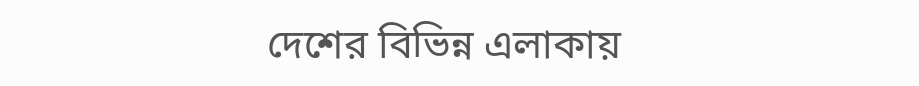দেশের বিভিন্ন এলাকায়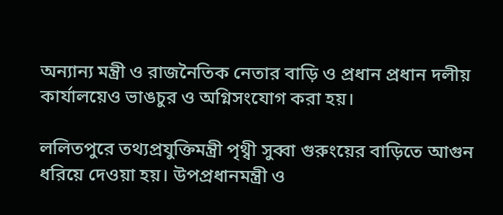অন্যান্য মন্ত্রী ও রাজনৈতিক নেতার বাড়ি ও প্রধান প্রধান দলীয় কার্যালয়েও ভাঙচুর ও অগ্নিসংযোগ করা হয়।

ললিতপুরে তথ্যপ্রযুক্তিমন্ত্রী পৃথ্বী সুব্বা গুরুংয়ের বাড়িতে আগুন ধরিয়ে দেওয়া হয়। উপপ্রধানমন্ত্রী ও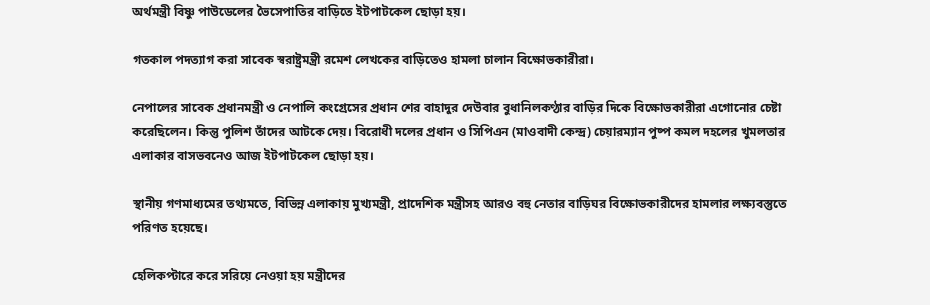অর্থমন্ত্রী বিষ্ণু পাউডেলের ভৈসেপাতির বাড়িতে ইটপাটকেল ছোড়া হয়।

গতকাল পদত্যাগ করা সাবেক স্বরাষ্ট্রমন্ত্রী রমেশ লেখকের বাড়িতেও হামলা চালান বিক্ষোভকারীরা।

নেপালের সাবেক প্রধানমন্ত্রী ও নেপালি কংগ্রেসের প্রধান শের বাহাদুর দেউবার বুধানিলকণ্ঠার বাড়ির দিকে বিক্ষোভকারীরা এগোনোর চেষ্টা করেছিলেন। কিন্তু পুলিশ তাঁদের আটকে দেয়। বিরোধী দলের প্রধান ও সিপিএন (মাওবাদী কেন্দ্র) চেয়ারম্যান পুষ্প কমল দহলের খুমলতার এলাকার বাসভবনেও আজ ইটপাটকেল ছোড়া হয়।

স্থানীয় গণমাধ্যমের তথ্যমতে, বিভিন্ন এলাকায় মুখ্যমন্ত্রী, প্রাদেশিক মন্ত্রীসহ আরও বহু নেতার বাড়িঘর বিক্ষোভকারীদের হামলার লক্ষ্যবস্তুতে পরিণত হয়েছে।

হেলিকপ্টারে করে সরিয়ে নেওয়া হয় মন্ত্রীদের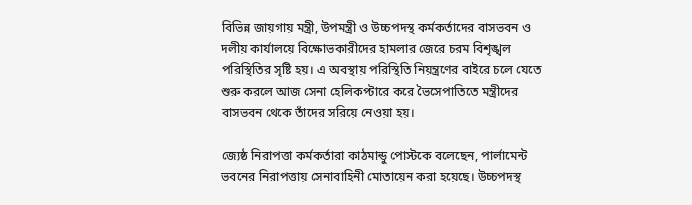বিভিন্ন জায়গায় মন্ত্রী, উপমন্ত্রী ও উচ্চপদস্থ কর্মকর্তাদের বাসভবন ও দলীয় কার্যালয়ে বিক্ষোভকারীদের হামলার জেরে চরম বিশৃঙ্খল পরিস্থিতির সৃষ্টি হয়। এ অবস্থায় পরিস্থিতি নিয়ন্ত্রণের বাইরে চলে যেতে শুরু করলে আজ সেনা হেলিকপ্টারে করে ভৈসেপাতিতে মন্ত্রীদের বাসভবন থেকে তাঁদের সরিয়ে নেওয়া হয়।

জ্যেষ্ঠ নিরাপত্তা কর্মকর্তারা কাঠমান্ডু পোস্টকে বলেছেন, পার্লামেন্ট ভবনের নিরাপত্তায় সেনাবাহিনী মোতায়েন করা হয়েছে। উচ্চপদস্থ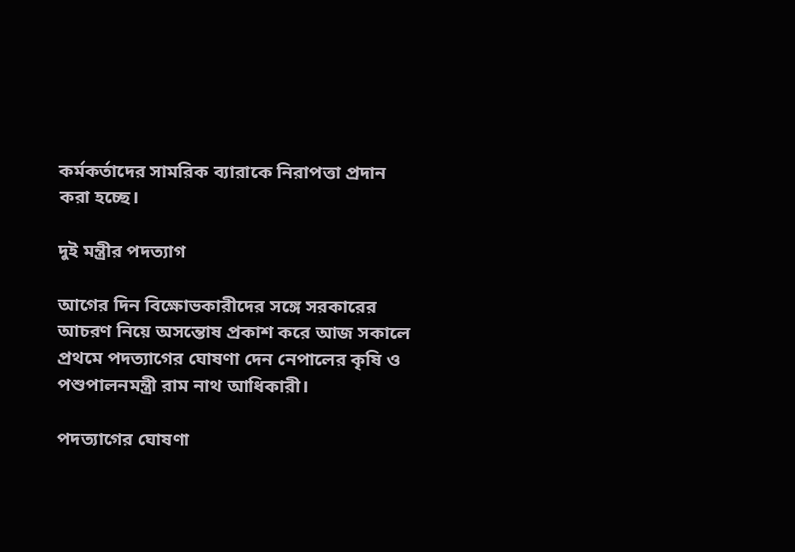কর্মকর্তাদের সামরিক ব্যারাকে নিরাপত্তা প্রদান করা হচ্ছে।

দুই মন্ত্রীর পদত্যাগ

আগের দিন বিক্ষোভকারীদের সঙ্গে সরকারের আচরণ নিয়ে অসন্তোষ প্রকাশ করে আজ সকালে প্রথমে পদত্যাগের ঘোষণা দেন নেপালের কৃষি ও পশুপালনমন্ত্রী রাম নাথ আধিকারী।

পদত্যাগের ঘোষণা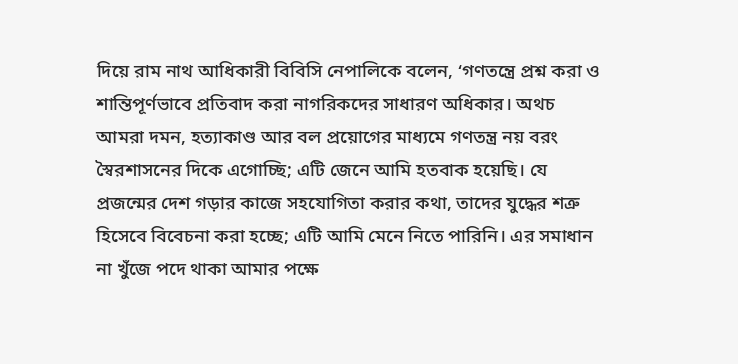দিয়ে রাম নাথ আধিকারী বিবিসি নেপালিকে বলেন, ‘গণতন্ত্রে প্রশ্ন করা ও শান্তিপূর্ণভাবে প্রতিবাদ করা নাগরিকদের সাধারণ অধিকার। অথচ আমরা দমন, হত্যাকাণ্ড আর বল প্রয়োগের মাধ্যমে গণতন্ত্র নয় বরং স্বৈরশাসনের দিকে এগোচ্ছি; এটি জেনে আমি হতবাক হয়েছি। যে প্রজন্মের দেশ গড়ার কাজে সহযোগিতা করার কথা, তাদের যুদ্ধের শত্রু হিসেবে বিবেচনা করা হচ্ছে; এটি আমি মেনে নিতে পারিনি। এর সমাধান না খুঁজে পদে থাকা আমার পক্ষে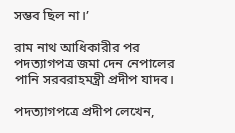সম্ভব ছিল না।’

রাম নাথ আধিকারীর পর পদত্যাগপত্র জমা দেন নেপালের পানি সরবরাহমন্ত্রী প্রদীপ যাদব।

পদত্যাগপত্রে প্রদীপ লেখেন,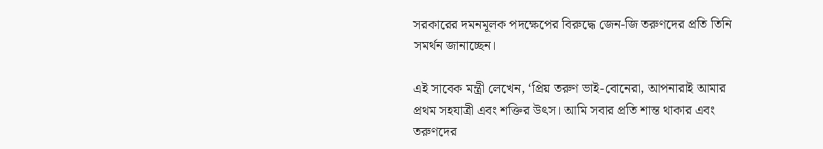সরকারের দমনমূলক পদক্ষেপের বিরুদ্ধে জেন-জি তরুণদের প্রতি তিনি সমর্থন জানাচ্ছেন।

এই সাবেক মন্ত্রী লেখেন, ‘প্রিয় তরুণ ভাই-বোনেরা, আপনারাই আমার প্রথম সহযাত্রী এবং শক্তির উৎস। আমি সবার প্রতি শান্ত থাকার এবং তরুণদের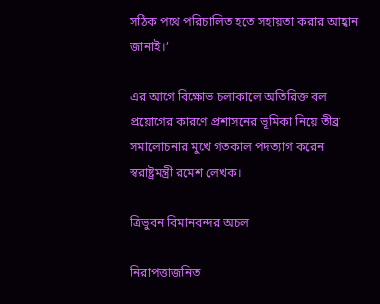সঠিক পথে পরিচালিত হতে সহায়তা করার আহ্বান জানাই।’

এর আগে বিক্ষোভ চলাকালে অতিরিক্ত বল প্রয়োগের কারণে প্রশাসনের ভূমিকা নিয়ে তীব্র সমালোচনার মুখে গতকাল পদত্যাগ করেন স্বরাষ্ট্রমন্ত্রী রমেশ লেখক।

ত্রিভুবন বিমানবন্দর অচল

নিরাপত্তাজনিত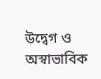উদ্বেগ ও অস্বাভাবিক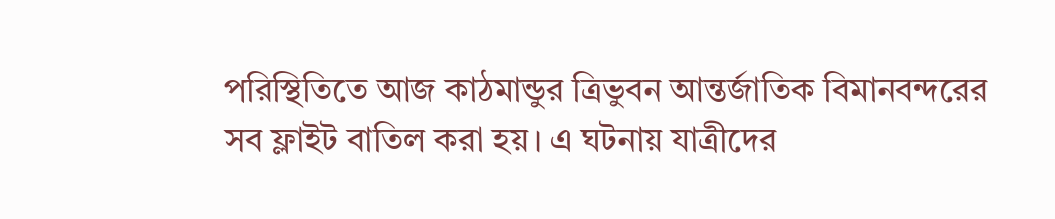পরিস্থিতিতে আজ কাঠমান্ডুর ত্রিভুবন আন্তর্জাতিক বিমানবন্দরের সব ফ্লাইট বাতিল করা হয়। এ ঘটনায় যাত্রীদের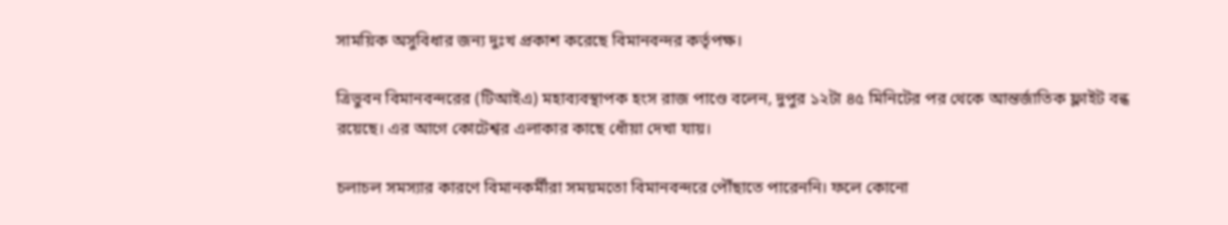সাময়িক অসুবিধার জন্য দুঃখ প্রকাশ করেছে বিমানবন্দর কর্তৃপক্ষ।

ত্রিভুবন বিমানবন্দরের (টিআইএ) মহাব্যবস্থাপক হংস রাজ পাণ্ডে বলেন, দুপুর ১২টা ৪৫ মিনিটের পর থেকে আন্তর্জাতিক ফ্লাইট বন্ধ রয়েছে। এর আগে কোটেশ্বর এলাকার কাছে ধোঁয়া দেখা যায়।

চলাচল সমস্যার কারণে বিমানকর্মীরা সময়মতো বিমানবন্দরে পৌঁছাতে পারেননি। ফলে কোনো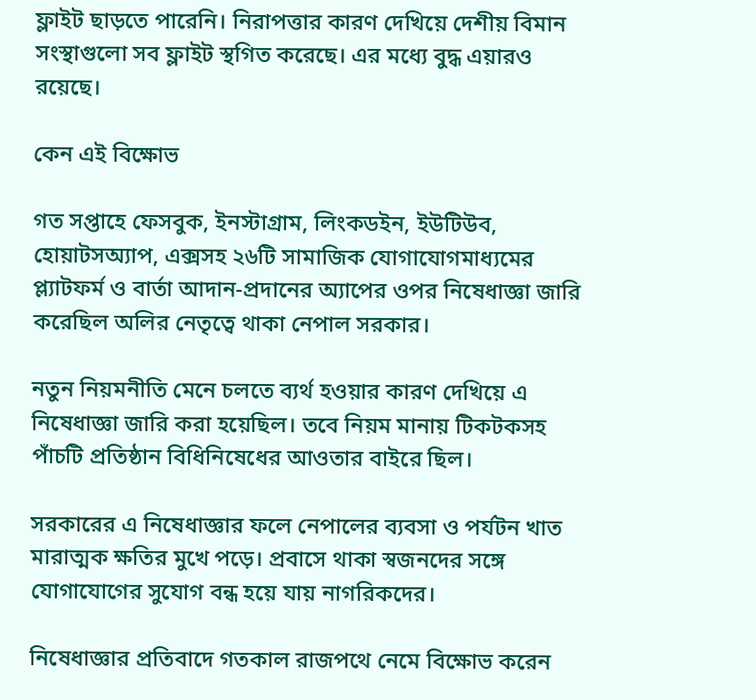ফ্লাইট ছাড়তে পারেনি। নিরাপত্তার কারণ দেখিয়ে দেশীয় বিমান সংস্থাগুলো সব ফ্লাইট স্থগিত করেছে। এর মধ্যে বুদ্ধ এয়ারও রয়েছে।

কেন এই বিক্ষোভ

গত সপ্তাহে ফেসবুক, ইনস্টাগ্রাম, লিংকডইন, ইউটিউব, হোয়াটসঅ্যাপ, এক্সসহ ২৬টি সামাজিক যোগাযোগমাধ্যমের প্ল্যাটফর্ম ও বার্তা আদান-প্রদানের অ্যাপের ওপর নিষেধাজ্ঞা জারি করেছিল অলির নেতৃত্বে থাকা নেপাল সরকার।

নতুন নিয়মনীতি মেনে চলতে ব্যর্থ হওয়ার কারণ দেখিয়ে এ নিষেধাজ্ঞা জারি করা হয়েছিল। তবে নিয়ম মানায় টিকটকসহ পাঁচটি প্রতিষ্ঠান বিধিনিষেধের আওতার বাইরে ছিল।

সরকারের এ নিষেধাজ্ঞার ফলে নেপালের ব্যবসা ও পর্যটন খাত মারাত্মক ক্ষতির মুখে পড়ে। প্রবাসে থাকা স্বজনদের সঙ্গে যোগাযোগের সুযোগ বন্ধ হয়ে যায় নাগরিকদের।

নিষেধাজ্ঞার প্রতিবাদে গতকাল রাজপথে নেমে বিক্ষোভ করেন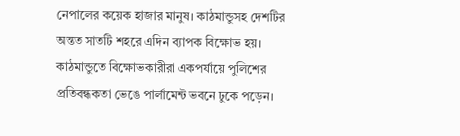নেপালের কয়েক হাজার মানুষ। কাঠমান্ডুসহ দেশটির অন্তত সাতটি শহরে এদিন ব্যাপক বিক্ষোভ হয়। কাঠমান্ডুতে বিক্ষোভকারীরা একপর্যায়ে পুলিশের প্রতিবন্ধকতা ভেঙে পার্লামেন্ট ভবনে ঢুকে পড়েন।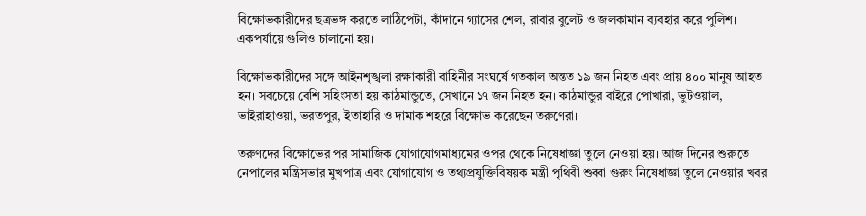বিক্ষোভকারীদের ছত্রভঙ্গ করতে লাঠিপেটা, কাঁদানে গ্যাসের শেল, রাবার বুলেট ও জলকামান ব্যবহার করে পুলিশ। একপর্যায়ে গুলিও চালানো হয়।

বিক্ষোভকারীদের সঙ্গে আইনশৃঙ্খলা রক্ষাকারী বাহিনীর সংঘর্ষে গতকাল অন্তত ১৯ জন নিহত এবং প্রায় ৪০০ মানুষ আহত হন। সবচেয়ে বেশি সহিংসতা হয় কাঠমান্ডুতে, সেখানে ১৭ জন নিহত হন। কাঠমান্ডুর বাইরে পোখারা, ভুটওয়াল, ভাইরাহাওয়া, ভরতপুর, ইতাহারি ও দামাক শহরে বিক্ষোভ করেছেন তরুণেরা।

তরুণদের বিক্ষোভের পর সামাজিক যোগাযোগমাধ্যমের ওপর থেকে নিষেধাজ্ঞা তুলে নেওয়া হয়। আজ দিনের শুরুতে নেপালের মন্ত্রিসভার মুখপাত্র এবং যোগাযোগ ও তথ্যপ্রযুক্তিবিষয়ক মন্ত্রী পৃথিবী শুব্বা গুরুং নিষেধাজ্ঞা তুলে নেওয়ার খবর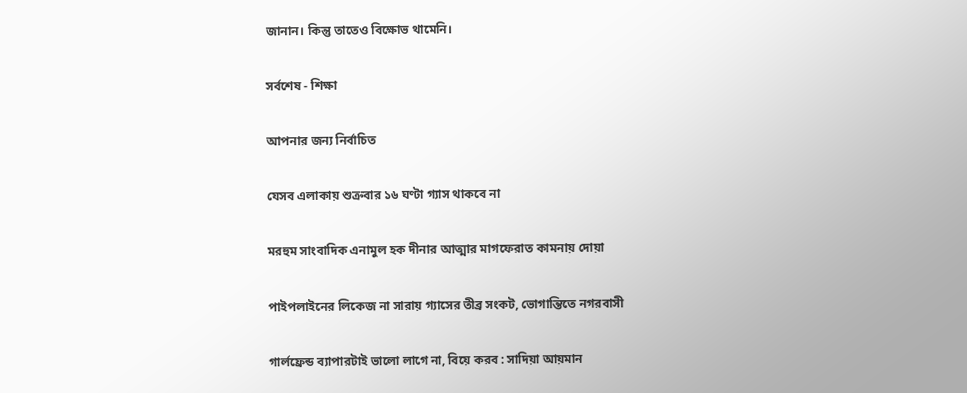জানান। কিন্তু তাতেও বিক্ষোভ থামেনি।

সর্বশেষ - শিক্ষা

আপনার জন্য নির্বাচিত

যেসব এলাকায় শুক্রবার ১৬ ঘণ্টা গ্যাস থাকবে না

মরহুম সাংবাদিক এনামুল হক দীনার আত্মার মাগফেরাত কামনায় দোয়া

পাইপলাইনের লিকেজ না সারায় গ্যাসের তীব্র সংকট, ভোগান্তিতে নগরবাসী

গার্লফ্রেন্ড ব্যাপারটাই ভালো লাগে না, বিয়ে করব : সাদিয়া আয়মান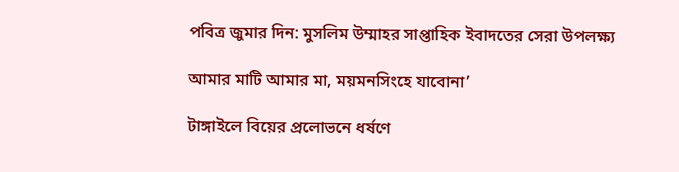পবিত্র জুমার দিন: মুসলিম উম্মাহর সাপ্তাহিক ইবাদতের সেরা উপলক্ষ্য

আমার মাটি আমার মা, ময়মনসিংহে যাবোনা’

টাঙ্গাইলে বিয়ের প্রলোভনে ধর্ষণে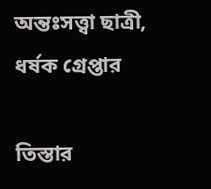অন্তঃসত্ত্বা ছাত্রী,  ধর্ষক গ্রেপ্তার

তিস্তার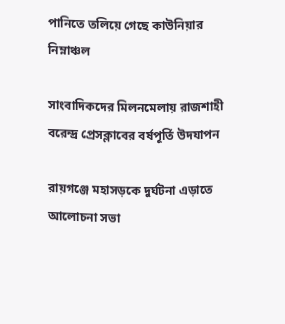পানিতে তলিয়ে গেছে কাউনিয়ার নিম্নাঞ্চল

সাংবাদিকদের মিলনমেলায় রাজশাহী বরেন্দ্র প্রেসক্লাবের বর্ষপূর্তি উদযাপন

রায়গঞ্জে মহাসড়কে দুর্ঘটনা এড়াতে আলোচনা সভা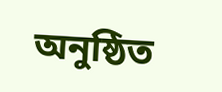অনুষ্ঠিত